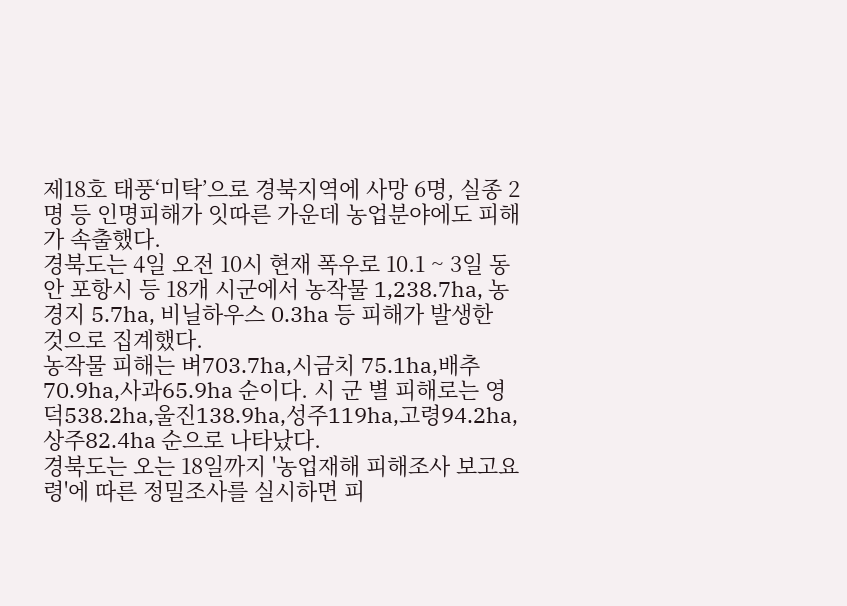제18호 태풍‘미탁’으로 경북지역에 사망 6명, 실종 2명 등 인명피해가 잇따른 가운데 농업분야에도 피해가 속출했다.
경북도는 4일 오전 10시 현재 폭우로 10.1 ~ 3일 동안 포항시 등 18개 시군에서 농작물 1,238.7ha, 농경지 5.7ha, 비닐하우스 0.3ha 등 피해가 발생한 것으로 집계했다.
농작물 피해는 벼703.7ha,시금치 75.1ha,배추 70.9ha,사과65.9ha 순이다. 시 군 별 피해로는 영덕538.2ha,울진138.9ha,성주119ha,고령94.2ha,상주82.4ha 순으로 나타났다.
경북도는 오는 18일까지 '농업재해 피해조사 보고요령'에 따른 정밀조사를 실시하면 피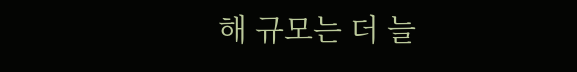해 규모는 더 늘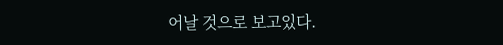어날 것으로 보고있다.